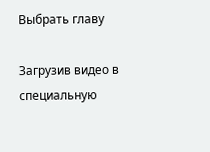Выбрать главу

Загрузив видео в специальную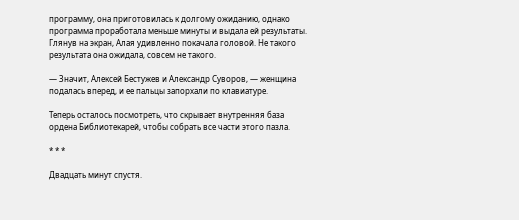программу, она приготовилась к долгому ожиданию, однако программа проработала меньше минуты и выдала ей результаты. Глянув на экран, Алая удивленно покачала головой. Не такого результата она ожидала, совсем не такого.

— Значит, Алексей Бестужев и Александр Суворов, — женщина подалась вперед, и ее пальцы запорхали по клавиатуре.

Теперь осталось посмотреть, что скрывает внутренняя база ордена Библиотекарей, чтобы собрать все части этого пазла.

* * *

Двадцать минут спустя.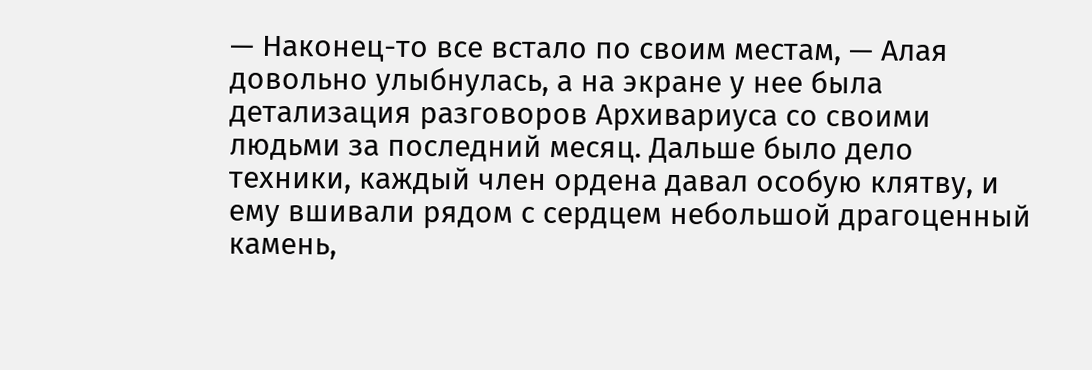— Наконец-то все встало по своим местам, — Алая довольно улыбнулась, а на экране у нее была детализация разговоров Архивариуса со своими людьми за последний месяц. Дальше было дело техники, каждый член ордена давал особую клятву, и ему вшивали рядом с сердцем небольшой драгоценный камень,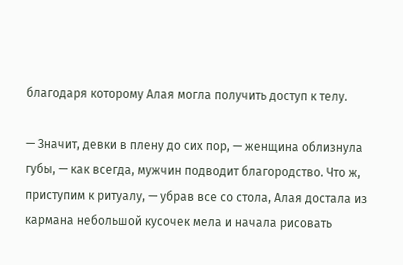благодаря которому Алая могла получить доступ к телу.

— Значит, девки в плену до сих пор, — женщина облизнула губы, — как всегда, мужчин подводит благородство. Что ж, приступим к ритуалу, — убрав все со стола, Алая достала из кармана небольшой кусочек мела и начала рисовать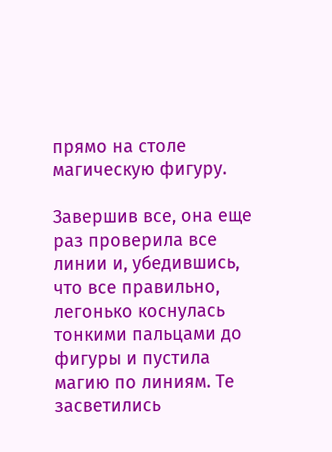прямо на столе магическую фигуру.

Завершив все, она еще раз проверила все линии и, убедившись, что все правильно, легонько коснулась тонкими пальцами до фигуры и пустила магию по линиям. Те засветились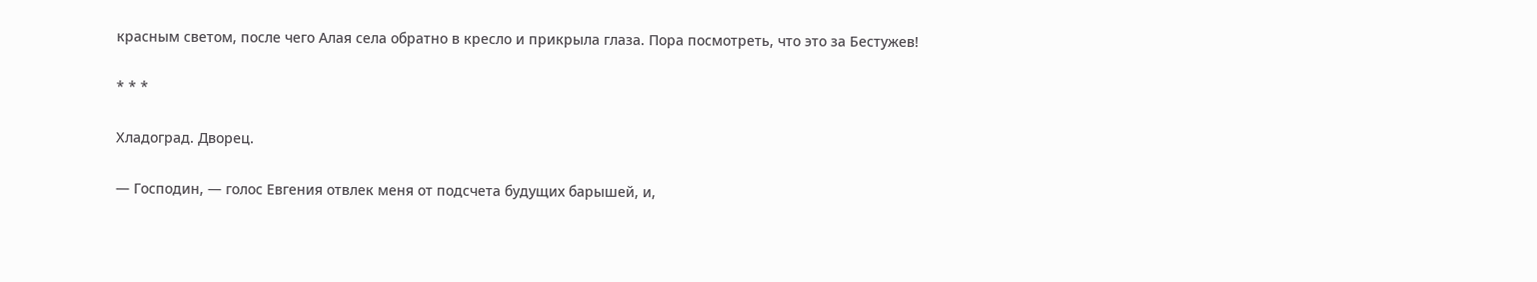красным светом, после чего Алая села обратно в кресло и прикрыла глаза. Пора посмотреть, что это за Бестужев!

* * *

Хладоград. Дворец.

— Господин, — голос Евгения отвлек меня от подсчета будущих барышей, и,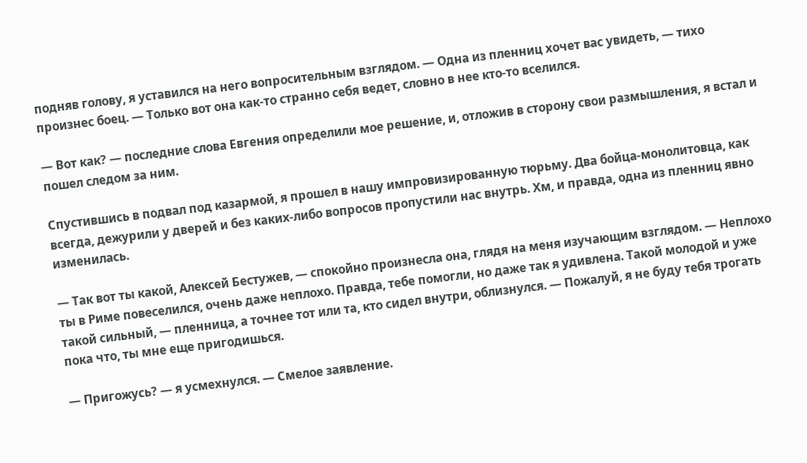подняв голову, я уставился на него вопросительным взглядом. — Одна из пленниц хочет вас увидеть, — тихо произнес боец. — Только вот она как-то странно себя ведет, словно в нее кто-то вселился.

— Вот как? — последние слова Евгения определили мое решение, и, отложив в сторону свои размышления, я встал и пошел следом за ним.

Спустившись в подвал под казармой, я прошел в нашу импровизированную тюрьму. Два бойца-монолитовца, как всегда, дежурили у дверей и без каких-либо вопросов пропустили нас внутрь. Хм, и правда, одна из пленниц явно изменилась.

— Так вот ты какой, Алексей Бестужев, — спокойно произнесла она, глядя на меня изучающим взглядом. — Неплохо ты в Риме повеселился, очень даже неплохо. Правда, тебе помогли, но даже так я удивлена. Такой молодой и уже такой сильный, — пленница, а точнее тот или та, кто сидел внутри, облизнулся. — Пожалуй, я не буду тебя трогать пока что, ты мне еще пригодишься.

— Пригожусь? — я усмехнулся. — Смелое заявление.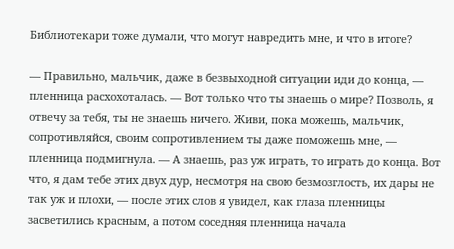Библиотекари тоже думали, что могут навредить мне, и что в итоге?

— Правильно, мальчик, даже в безвыходной ситуации иди до конца, — пленница расхохоталась. — Вот только что ты знаешь о мире? Позволь, я отвечу за тебя, ты не знаешь ничего. Живи, пока можешь, мальчик, сопротивляйся, своим сопротивлением ты даже поможешь мне, — пленница подмигнула. — А знаешь, раз уж играть, то играть до конца. Вот что, я дам тебе этих двух дур, несмотря на свою безмозглость, их дары не так уж и плохи, — после этих слов я увидел, как глаза пленницы засветились красным, а потом соседняя пленница начала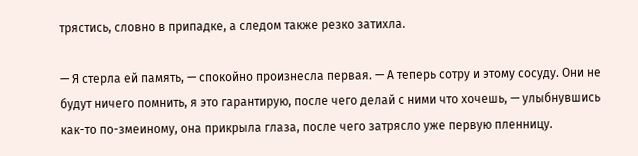трястись, словно в припадке, а следом также резко затихла.

— Я стерла ей память, — спокойно произнесла первая. — А теперь сотру и этому сосуду. Они не будут ничего помнить, я это гарантирую, после чего делай с ними что хочешь, — улыбнувшись как-то по-змеиному, она прикрыла глаза, после чего затрясло уже первую пленницу.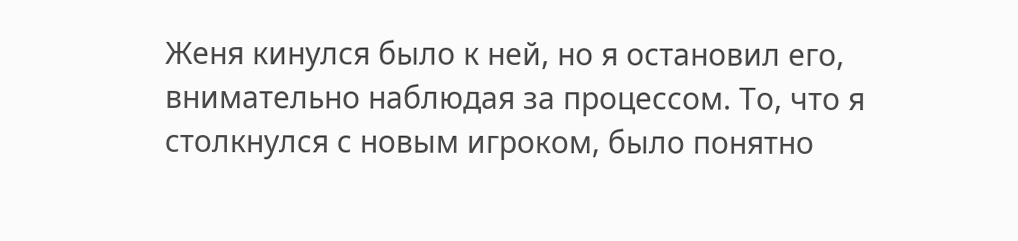Женя кинулся было к ней, но я остановил его, внимательно наблюдая за процессом. То, что я столкнулся с новым игроком, было понятно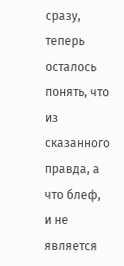сразу, теперь осталось понять, что из сказанного правда, а что блеф, и не является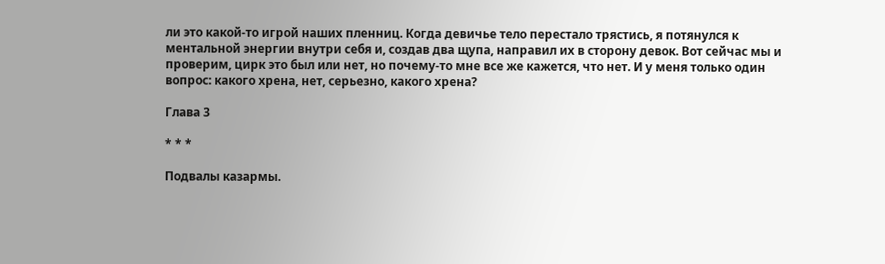ли это какой-то игрой наших пленниц. Когда девичье тело перестало трястись, я потянулся к ментальной энергии внутри себя и, создав два щупа, направил их в сторону девок. Вот сейчас мы и проверим, цирк это был или нет, но почему-то мне все же кажется, что нет. И у меня только один вопрос: какого хрена, нет, серьезно, какого хрена?

Глава 3

* * *

Подвалы казармы.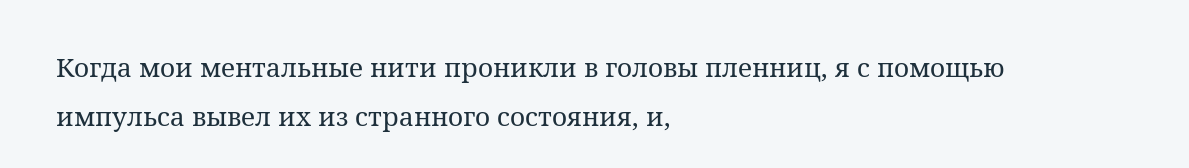Когда мои ментальные нити проникли в головы пленниц, я с помощью импульса вывел их из странного состояния, и,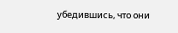убедившись, что они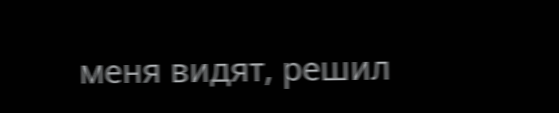меня видят, решил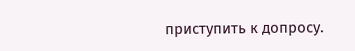приступить к допросу.